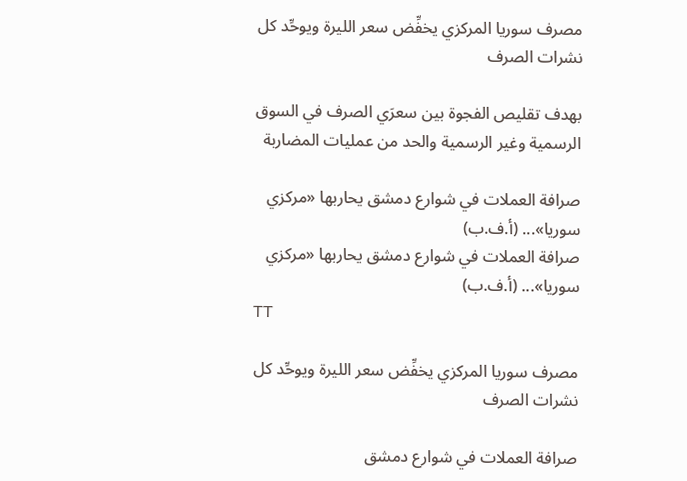مصرف سوريا المركزي يخفِّض سعر الليرة ويوحِّد كل نشرات الصرف

بهدف تقليص الفجوة بين سعرَي الصرف في السوق الرسمية وغير الرسمية والحد من عمليات المضاربة

صرافة العملات في شوارع دمشق يحاربها «مركزي سوريا»... (أ.ف.ب)
صرافة العملات في شوارع دمشق يحاربها «مركزي سوريا»... (أ.ف.ب)
TT

مصرف سوريا المركزي يخفِّض سعر الليرة ويوحِّد كل نشرات الصرف

صرافة العملات في شوارع دمشق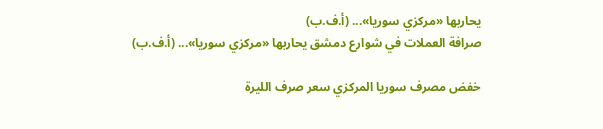يحاربها «مركزي سوريا»... (أ.ف.ب)
صرافة العملات في شوارع دمشق يحاربها «مركزي سوريا»... (أ.ف.ب)

خفض مصرف سوريا المركزي سعر صرف الليرة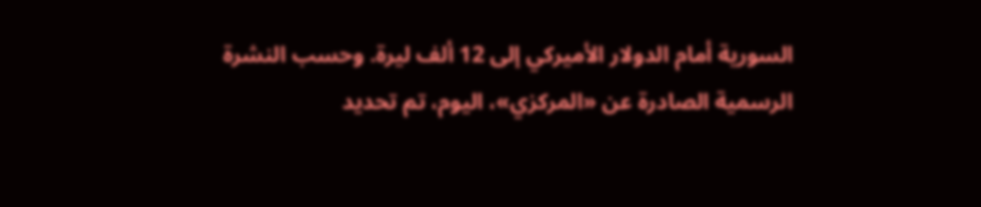السورية أمام الدولار الأميركي إلى 12 ألف ليرة. وحسب النشرة الرسمية الصادرة عن «المركزي»، اليوم، تم تحديد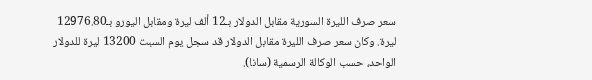سعر صرف الليرة السورية مقابل الدولار بـ12 ألف ليرة ومقابل اليورو بـ12976.80 ليرة. وكان سعر صرف الليرة مقابل الدولار قد سجل يوم السبت 13200 ليرة للدولار الواحد، حسب الوكالة الرسمية (سانا).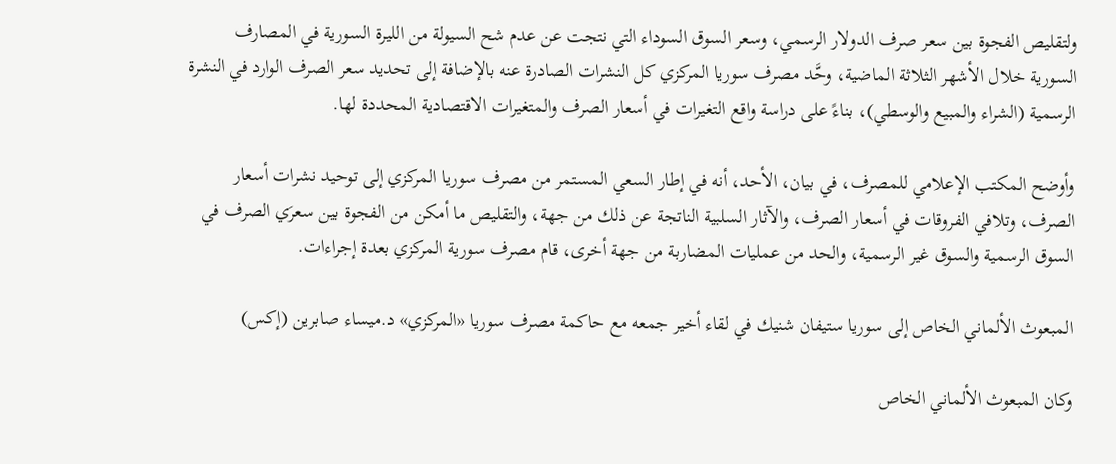ولتقليص الفجوة بين سعر صرف الدولار الرسمي، وسعر السوق السوداء التي نتجت عن عدم شح السيولة من الليرة السورية في المصارف السورية خلال الأشهر الثلاثة الماضية، وحَّد مصرف سوريا المركزي كل النشرات الصادرة عنه بالإضافة إلى تحديد سعر الصرف الوارد في النشرة الرسمية (الشراء والمبيع والوسطي)، بناءً على دراسة واقع التغيرات في أسعار الصرف والمتغيرات الاقتصادية المحددة لها.

وأوضح المكتب الإعلامي للمصرف، في بيان، الأحد، أنه في إطار السعي المستمر من مصرف سوريا المركزي إلى توحيد نشرات أسعار الصرف، وتلافي الفروقات في أسعار الصرف، والآثار السلبية الناتجة عن ذلك من جهة، والتقليص ما أمكن من الفجوة بين سعرَي الصرف في السوق الرسمية والسوق غير الرسمية، والحد من عمليات المضاربة من جهة أخرى، قام مصرف سورية المركزي بعدة إجراءات.

المبعوث الألماني الخاص إلى سوريا ستيفان شنيك في لقاء أخير جمعه مع حاكمة مصرف سوريا «المركزي» د.ميساء صابرين (إكس)

وكان المبعوث الألماني الخاص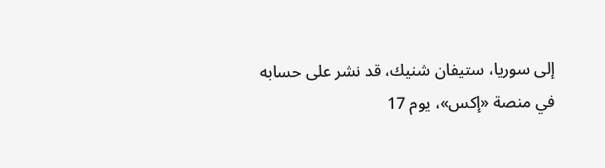إلى سوريا، ستيفان شنيك، قد نشر على حسابه في منصة «إكس»، يوم 17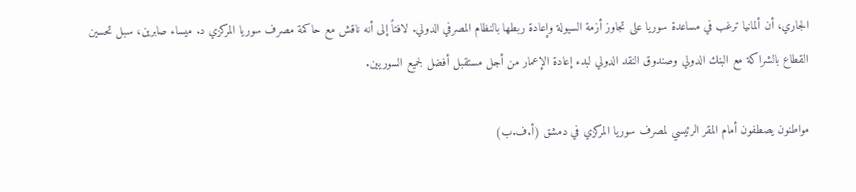الجاري، أن ألمانيا ترغب في مساعدة سوريا على تجاوز أزمة السيولة وإعادة ربطها بالنظام المصرفي الدولي. لافتاً إلى أنه ناقش مع حاكمة مصرف سوريا المركزي د. ميساء صابرين، سبل تحسين القطاع بالشراكة مع البنك الدولي وصندوق النقد الدولي لبدء إعادة الإعمار من أجل مستقبل أفضل لجميع السوريين.

مواطنون يصطفون أمام المقر الرئيسي لمصرف سوريا المركزي في دمشق (أ.ف.ب)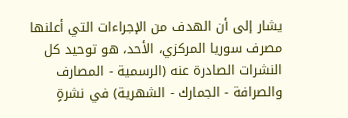يشار إلى أن الهدف من الإجراءات التي أعلنها مصرف سوريا المركزي، الأحد، هو توحيد كل النشرات الصادرة عنه (الرسمية - المصارف والصرافة - الجمارك - الشهرية) في نشرةٍ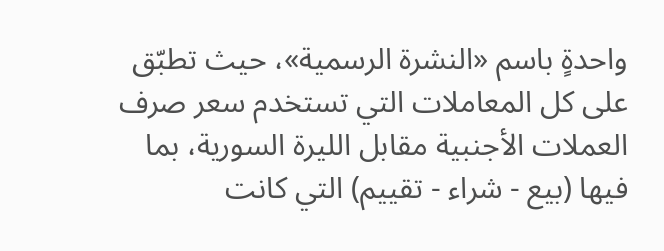واحدةٍ باسم «النشرة الرسمية»، حيث تطبّق على كل المعاملات التي تستخدم سعر صرف العملات الأجنبية مقابل الليرة السورية، بما فيها (بيع - شراء - تقييم) التي كانت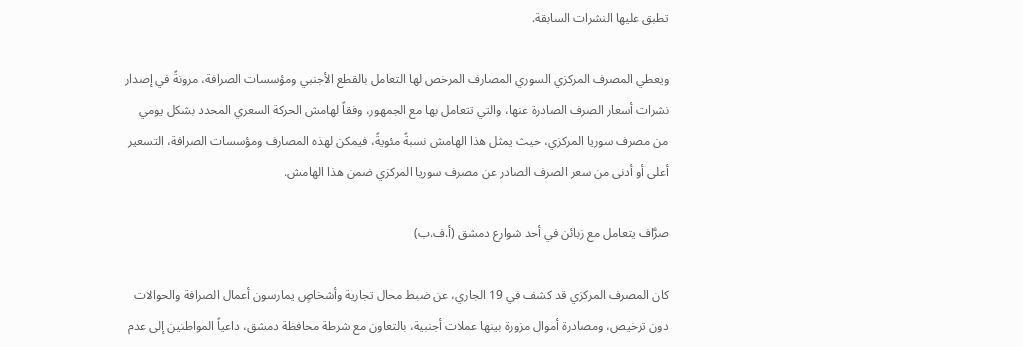تطبق عليها النشرات السابقة.

ويعطي المصرف المركزي السوري المصارف المرخص لها التعامل بالقطع الأجنبي ومؤسسات الصرافة، مرونةً في إصدار نشرات أسعار الصرف الصادرة عنها، والتي تتعامل بها مع الجمهور، وفقاً لهامش الحركة السعري المحدد بشكل يومي من مصرف سوريا المركزي، حيث يمثل هذا الهامش نسبةً مئويةً، فيمكن لهذه المصارف ومؤسسات الصرافة، التسعير أعلى أو أدنى من سعر الصرف الصادر عن مصرف سوريا المركزي ضمن هذا الهامش.

صرَّاف يتعامل مع زبائن في أحد شوارع دمشق (أ.ف.ب)

كان المصرف المركزي قد كشف في 19 الجاري، عن ضبط محال تجارية وأشخاصٍ يمارسون أعمال الصرافة والحوالات دون ترخيص، ومصادرة أموال مزورة بينها عملات أجنبية، بالتعاون مع شرطة محافظة دمشق، داعياً المواطنين إلى عدم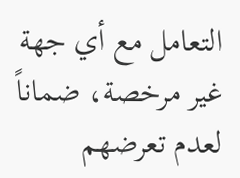التعامل مع أي جهة غير مرخصة، ضماناً لعدم تعرضهم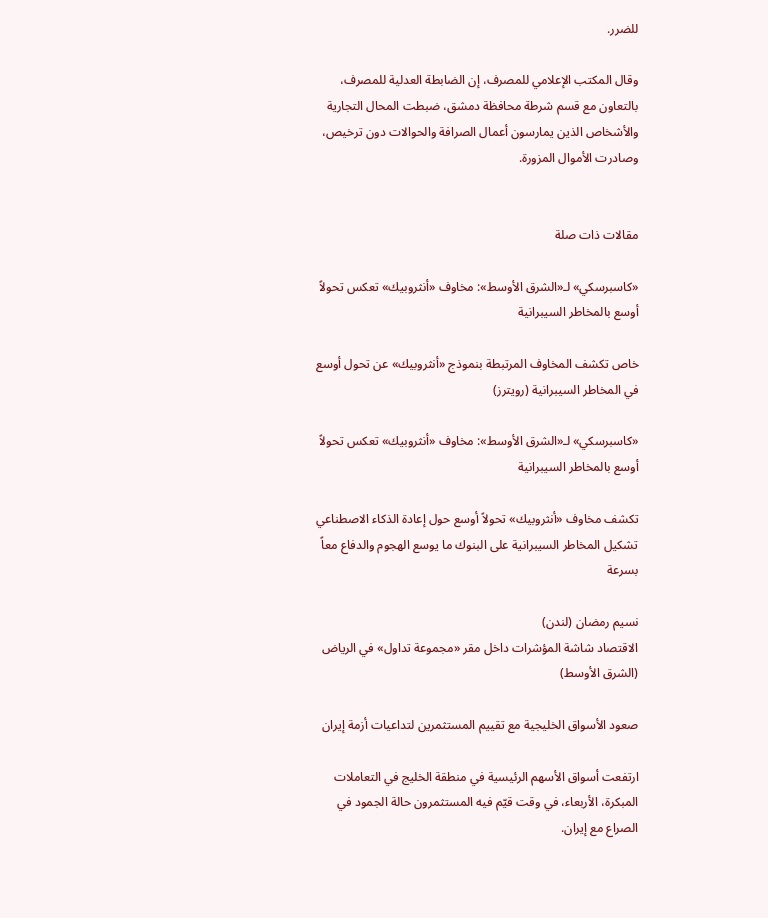للضرر.

وقال المكتب الإعلامي للمصرف، إن الضابطة العدلية للمصرف، بالتعاون مع قسم شرطة محافظة دمشق، ضبطت المحال التجارية والأشخاص الذين يمارسون أعمال الصرافة والحوالات دون ترخيص، وصادرت الأموال المزورة.


مقالات ذات صلة

«كاسبرسكي» لـ«الشرق الأوسط»: مخاوف «أنثروبيك» تعكس تحولاً أوسع بالمخاطر السيبرانية

خاص تكشف المخاوف المرتبطة بنموذج «أنثروبيك» عن تحول أوسع في المخاطر السيبرانية (رويترز)

«كاسبرسكي» لـ«الشرق الأوسط»: مخاوف «أنثروبيك» تعكس تحولاً أوسع بالمخاطر السيبرانية

تكشف مخاوف «أنثروبيك» تحولاً أوسع حول إعادة الذكاء الاصطناعي تشكيل المخاطر السيبرانية على البنوك ما يوسع الهجوم والدفاع معاً بسرعة

نسيم رمضان (لندن)
الاقتصاد شاشة المؤشرات داخل مقر «مجموعة تداول» في الرياض (الشرق الأوسط)

صعود الأسواق الخليجية مع تقييم المستثمرين لتداعيات أزمة إيران

ارتفعت أسواق الأسهم الرئيسية في منطقة الخليج في التعاملات المبكرة، الأربعاء، في وقت قيّم فيه المستثمرون حالة الجمود في الصراع مع إيران.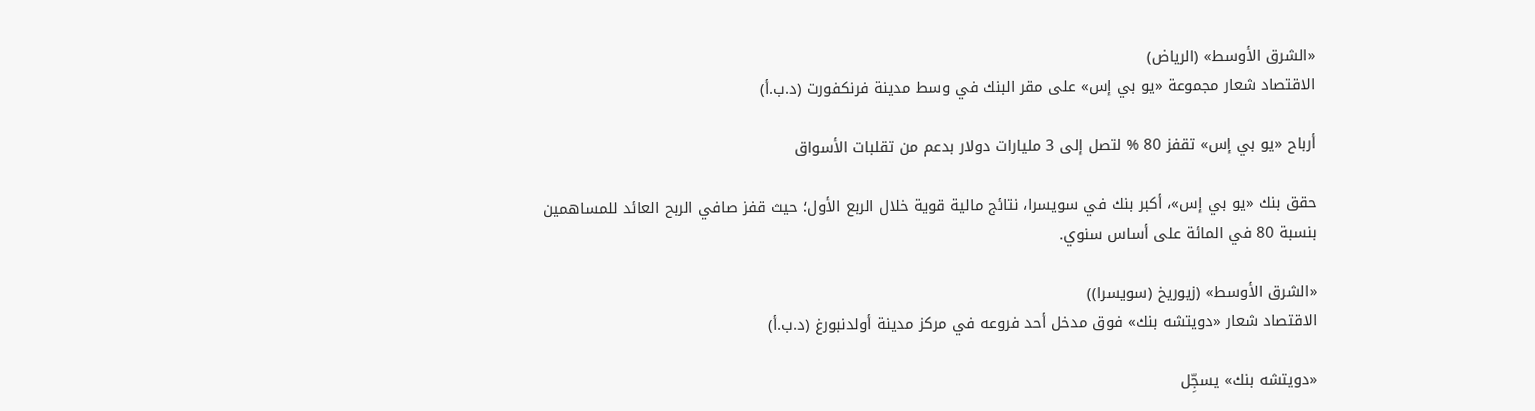«الشرق الأوسط» (الرياض)
الاقتصاد شعار مجموعة «يو بي إس» على مقر البنك في وسط مدينة فرنكفورت (د.ب.أ)

أرباح «يو بي إس» تقفز 80 % لتصل إلى 3 مليارات دولار بدعم من تقلبات الأسواق

حقق بنك «يو بي إس»، أكبر بنك في سويسرا، نتائج مالية قوية خلال الربع الأول؛ حيث قفز صافي الربح العائد للمساهمين بنسبة 80 في المائة على أساس سنوي.

«الشرق الأوسط» (زيوريخ (سويسرا))
الاقتصاد شعار «دويتشه بنك» فوق مدخل أحد فروعه في مركز مدينة أولدنبورغ (د.ب.أ)

«دويتشه بنك» يسجِّل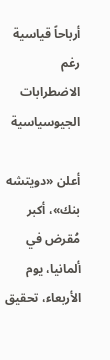أرباحاً قياسية رغم الاضطرابات الجيوسياسية

أعلن «دويتشه بنك»، أكبر مُقرض في ألمانيا، يوم الأربعاء، تحقيق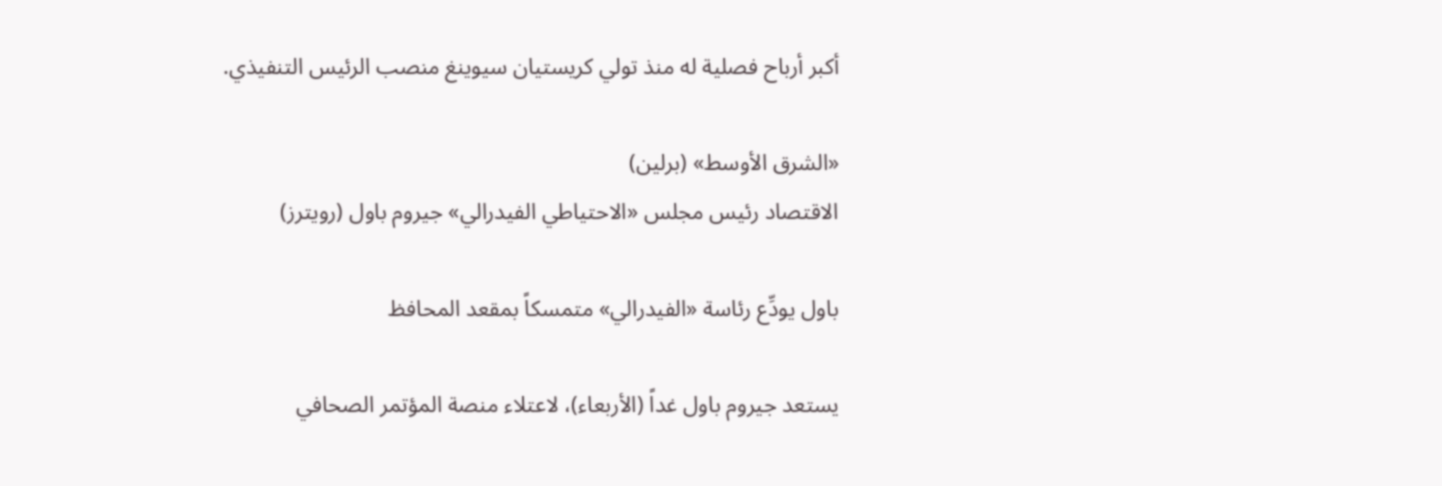أكبر أرباح فصلية له منذ تولي كريستيان سيوينغ منصب الرئيس التنفيذي.

«الشرق الأوسط» (برلين)
الاقتصاد رئيس مجلس «الاحتياطي الفيدرالي» جيروم باول (رويترز)

باول يودِّع رئاسة «الفيدرالي» متمسكاً بمقعد المحافظ

يستعد جيروم باول غداً (الأربعاء)، لاعتلاء منصة المؤتمر الصحافي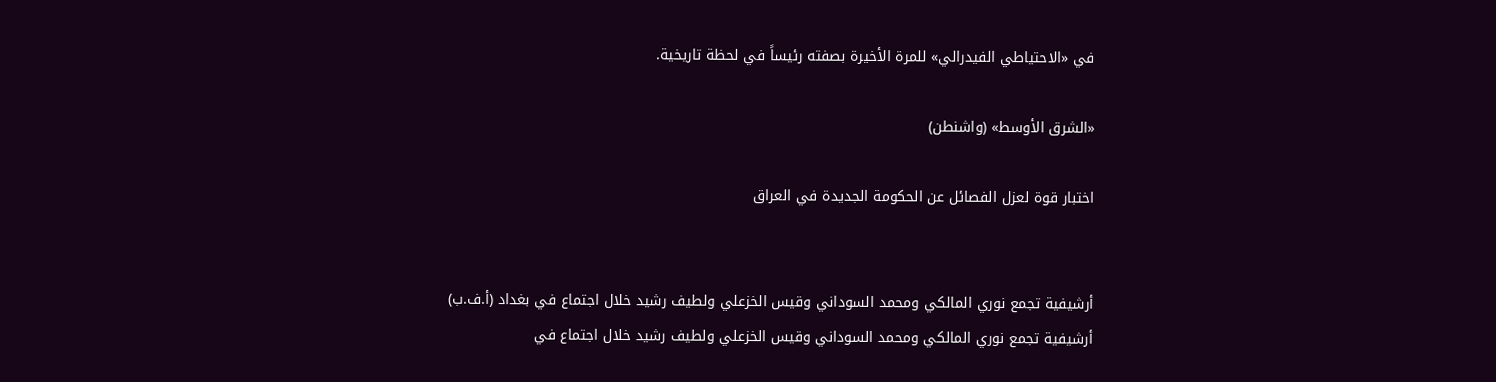في «الاحتياطي الفيدرالي» للمرة الأخيرة بصفته رئيساً في لحظة تاريخية.

«الشرق الأوسط» (واشنطن)

اختبار قوة لعزل الفصائل عن الحكومة الجديدة في العراق


أرشيفية تجمع نوري المالكي ومحمد السوداني وقيس الخزعلي ولطيف رشيد خلال اجتماع في بغداد (أ.ف.ب)
أرشيفية تجمع نوري المالكي ومحمد السوداني وقيس الخزعلي ولطيف رشيد خلال اجتماع في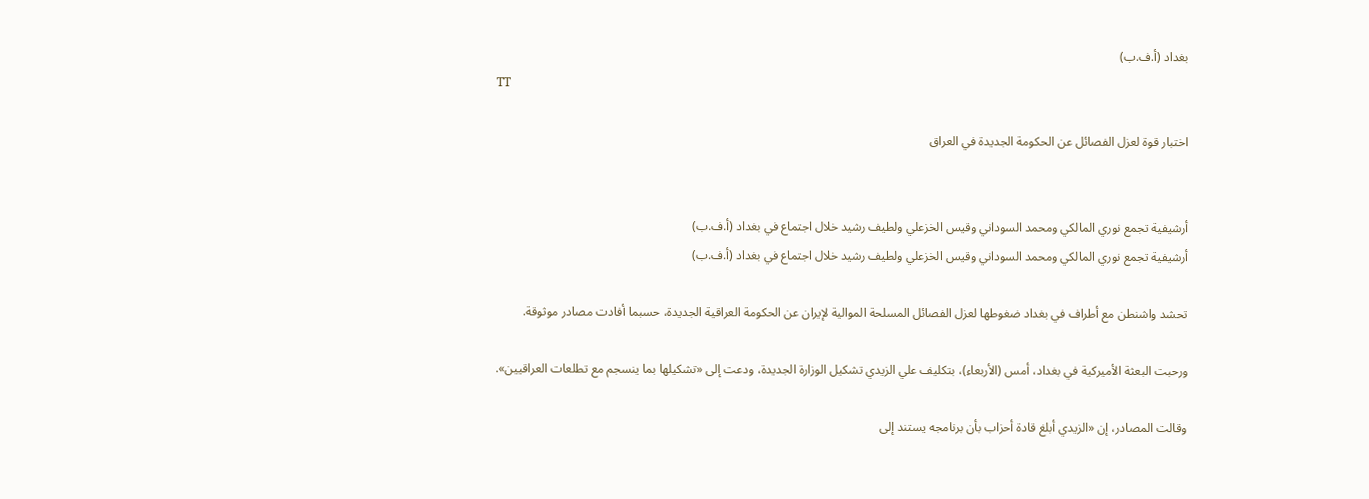بغداد (أ.ف.ب)
TT

اختبار قوة لعزل الفصائل عن الحكومة الجديدة في العراق


أرشيفية تجمع نوري المالكي ومحمد السوداني وقيس الخزعلي ولطيف رشيد خلال اجتماع في بغداد (أ.ف.ب)
أرشيفية تجمع نوري المالكي ومحمد السوداني وقيس الخزعلي ولطيف رشيد خلال اجتماع في بغداد (أ.ف.ب)

تحشد واشنطن مع أطراف في بغداد ضغوطها لعزل الفصائل المسلحة الموالية لإيران عن الحكومة العراقية الجديدة، حسبما أفادت مصادر موثوقة.

ورحبت البعثة الأميركية في بغداد، أمس (الأربعاء)، بتكليف علي الزيدي تشكيل الوزارة الجديدة، ودعت إلى «تشكيلها بما ينسجم مع تطلعات العراقيين».

وقالت المصادر، إن «الزيدي أبلغ قادة أحزاب بأن برنامجه يستند إلى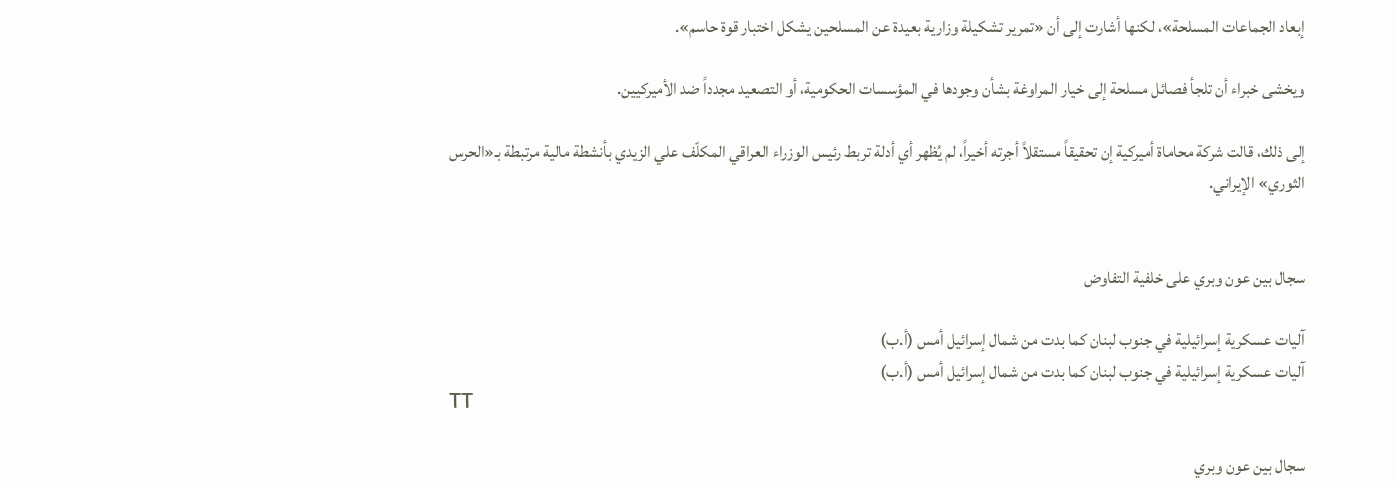إبعاد الجماعات المسلحة»، لكنها أشارت إلى أن «تمرير تشكيلة وزارية بعيدة عن المسلحين يشكل اختبار قوة حاسم».

ويخشى خبراء أن تلجأ فصائل مسلحة إلى خيار المراوغة بشأن وجودها في المؤسسات الحكومية، أو التصعيد مجدداً ضد الأميركيين.

إلى ذلك، قالت شركة محاماة أميركية إن تحقيقاً مستقلاً أجرته أخيراً، لم يُظهر أي أدلة تربط رئيس الوزراء العراقي المكلّف علي الزيدي بأنشطة مالية مرتبطة بـ«الحرس الثوري» الإيراني.


سجال بين عون وبري على خلفية التفاوض

آليات عسكرية إسرائيلية في جنوب لبنان كما بدت من شمال إسرائيل أمس (أ.ب)
آليات عسكرية إسرائيلية في جنوب لبنان كما بدت من شمال إسرائيل أمس (أ.ب)
TT

سجال بين عون وبري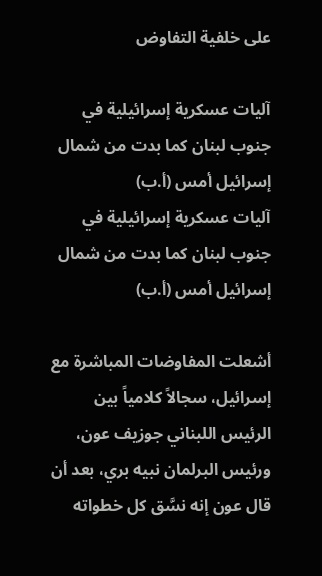على خلفية التفاوض

آليات عسكرية إسرائيلية في جنوب لبنان كما بدت من شمال إسرائيل أمس (أ.ب)
آليات عسكرية إسرائيلية في جنوب لبنان كما بدت من شمال إسرائيل أمس (أ.ب)

أشعلت المفاوضات المباشرة مع إسرائيل، سجالاً كلامياً بين الرئيس اللبناني جوزيف عون، ورئيس البرلمان نبيه بري، بعد أن قال عون إنه نسَّق كل خطواته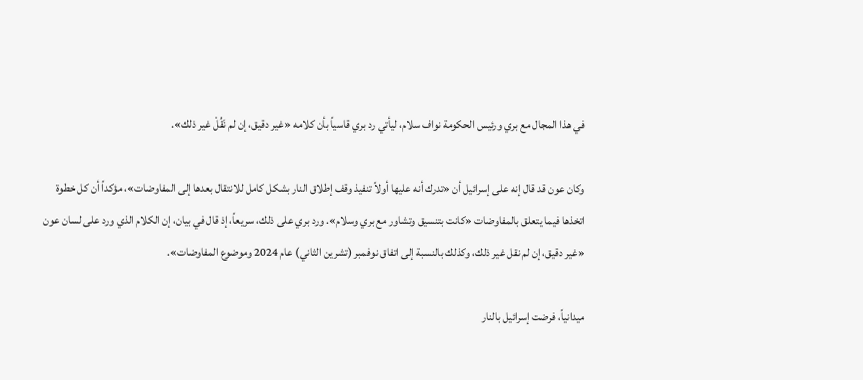في هذا المجال مع بري ورئيس الحكومة نواف سلام، ليأتي رد بري قاسياً بأن كلامه «غير دقيق، إن لم نَقُلْ غير ذلك».

وكان عون قد قال إنه على إسرائيل أن «تدرك أنه عليها أولاً تنفيذ وقف إطلاق النار بشكل كامل للانتقال بعدها إلى المفاوضات»، مؤكداً أن كل خطوة اتخذها فيما يتعلق بالمفاوضات «كانت بتنسيق وتشاور مع بري وسلام». ورد بري على ذلك، سريعاً، إذ قال في بيان، إن الكلام الذي ورد على لسان عون «غير دقيق، إن لم نقل غير ذلك، وكذلك بالنسبة إلى اتفاق نوفمبر (تشرين الثاني) عام 2024 وموضوع المفاوضات».

ميدانياً، فرضت إسرائيل بالنار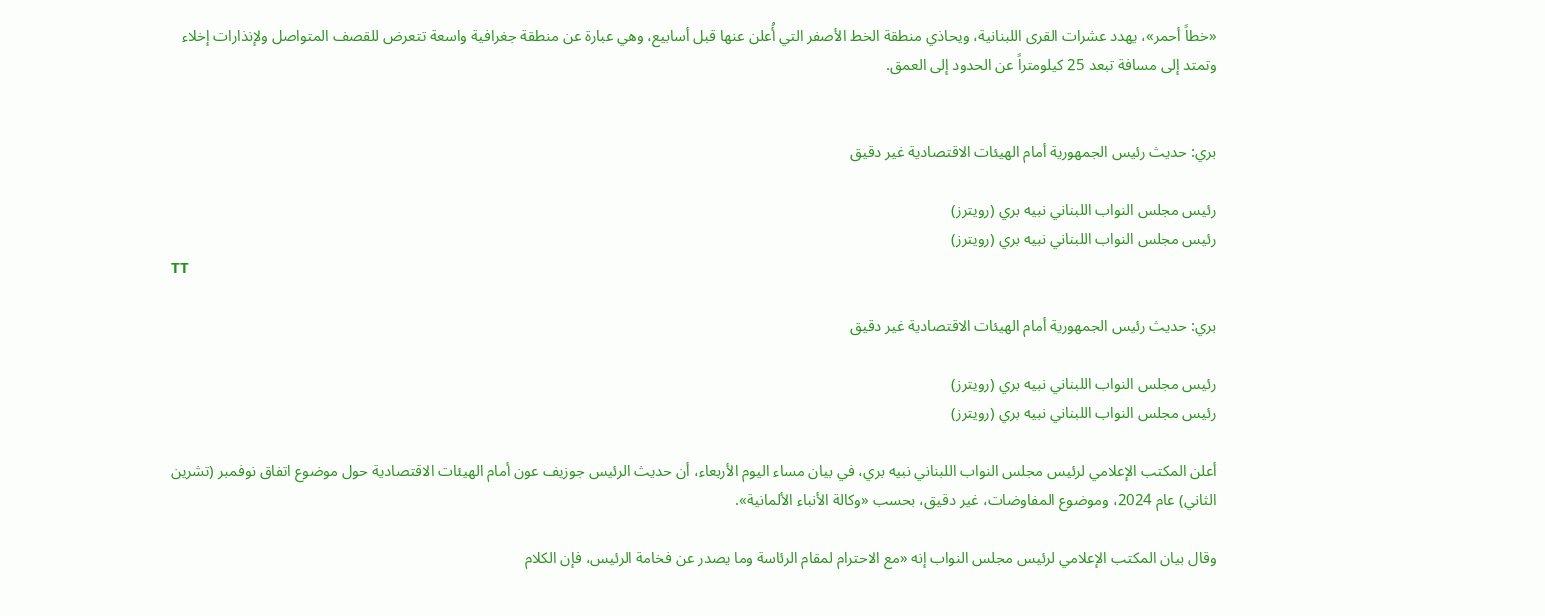«خطاً أحمر»، يهدد عشرات القرى اللبنانية، ويحاذي منطقة الخط الأصفر التي أُعلن عنها قبل أسابيع، وهي عبارة عن منطقة جغرافية واسعة تتعرض للقصف المتواصل ولإنذارات إخلاء وتمتد إلى مسافة تبعد 25 كيلومتراً عن الحدود إلى العمق.


بري: حديث رئيس الجمهورية أمام الهيئات الاقتصادية غير دقيق

رئيس مجلس النواب اللبناني نبيه بري (رويترز)
رئيس مجلس النواب اللبناني نبيه بري (رويترز)
TT

بري: حديث رئيس الجمهورية أمام الهيئات الاقتصادية غير دقيق

رئيس مجلس النواب اللبناني نبيه بري (رويترز)
رئيس مجلس النواب اللبناني نبيه بري (رويترز)

أعلن المكتب الإعلامي لرئيس مجلس النواب اللبناني نبيه بري، في بيان مساء اليوم الأربعاء، أن حديث الرئيس جوزيف عون أمام الهيئات الاقتصادية حول موضوع اتفاق نوفمبر (تشرين الثاني) عام 2024، وموضوع المفاوضات، غير دقيق، بحسب «وكالة الأنباء الألمانية».

وقال بيان المكتب الإعلامي لرئيس مجلس النواب إنه «مع الاحترام لمقام الرئاسة وما يصدر عن فخامة الرئيس، فإن الكلام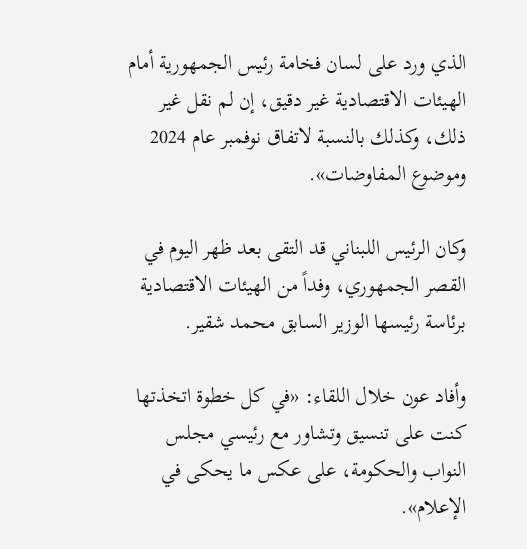الذي ورد على لسان فخامة رئيس الجمهورية أمام الهيئات الاقتصادية غير دقيق، إن لم نقل غير ذلك، وكذلك بالنسبة لاتفاق نوفمبر عام 2024 وموضوع المفاوضات».

وكان الرئيس اللبناني قد التقى بعد ظهر اليوم في القصر الجمهوري، وفداً من الهيئات الاقتصادية برئاسة رئيسها الوزير السابق محمد شقير.

وأفاد عون خلال اللقاء: «في كل خطوة اتخذتها كنت على تنسيق وتشاور مع رئيسي مجلس النواب والحكومة، على عكس ما يحكى في الإعلام».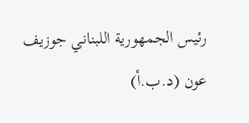رئيس الجمهورية اللبناني جوزيف عون (د.ب.أ)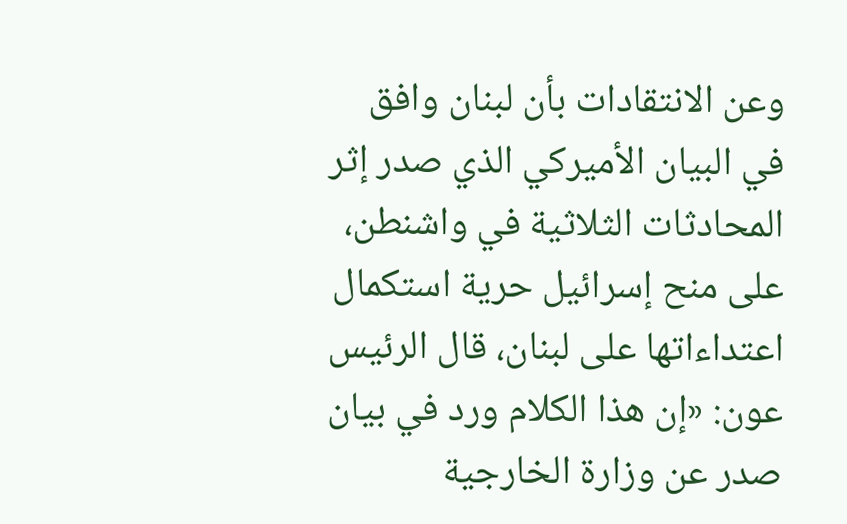وعن الانتقادات بأن لبنان وافق في البيان الأميركي الذي صدر إثر المحادثات الثلاثية في واشنطن، على منح إسرائيل حرية استكمال اعتداءاتها على لبنان، قال الرئيس عون: «إن هذا الكلام ورد في بيان صدر عن وزارة الخارجية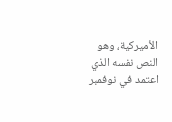الأميركية، وهو النص نفسه الذي اعتمد في نوفمبر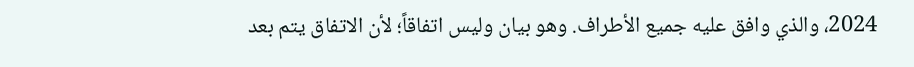2024، والذي وافق عليه جميع الأطراف. وهو بيان وليس اتفاقاً؛ لأن الاتفاق يتم بعد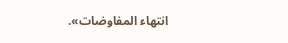انتهاء المفاوضات».